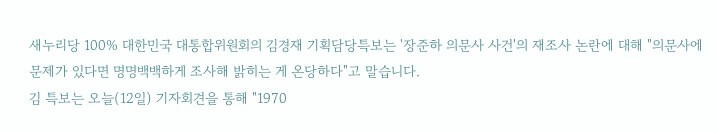새누리당 100% 대한민국 대통합위원회의 김경재 기획담당특보는 '장준하 의문사 사건'의 재조사 논란에 대해 "의문사에 문제가 있다면 명명백백하게 조사해 밝히는 게 온당하다"고 말습니다.
김 특보는 오늘(12일) 기자회견을 통해 "1970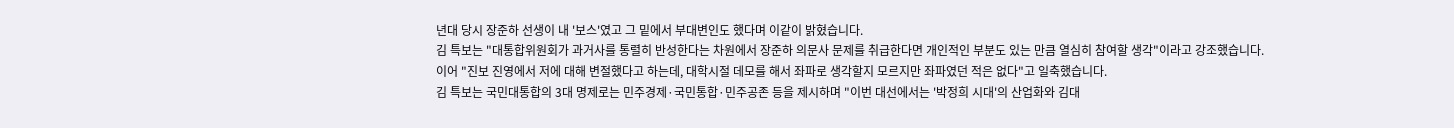년대 당시 장준하 선생이 내 '보스'였고 그 밑에서 부대변인도 했다며 이같이 밝혔습니다.
김 특보는 "대통합위원회가 과거사를 통렬히 반성한다는 차원에서 장준하 의문사 문제를 취급한다면 개인적인 부분도 있는 만큼 열심히 참여할 생각"이라고 강조했습니다.
이어 "진보 진영에서 저에 대해 변절했다고 하는데, 대학시절 데모를 해서 좌파로 생각할지 모르지만 좌파였던 적은 없다"고 일축했습니다.
김 특보는 국민대통합의 3대 명제로는 민주경제·국민통합·민주공존 등을 제시하며 "이번 대선에서는 '박정희 시대'의 산업화와 김대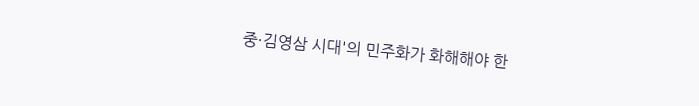중·김영삼 시대'의 민주화가 화해해야 한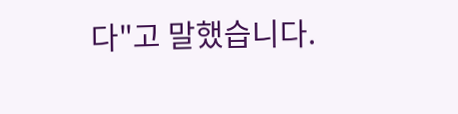다"고 말했습니다.